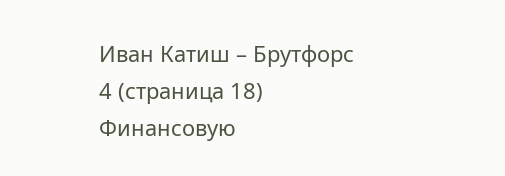Иван Катиш – Брутфорс 4 (страница 18)
Финансовую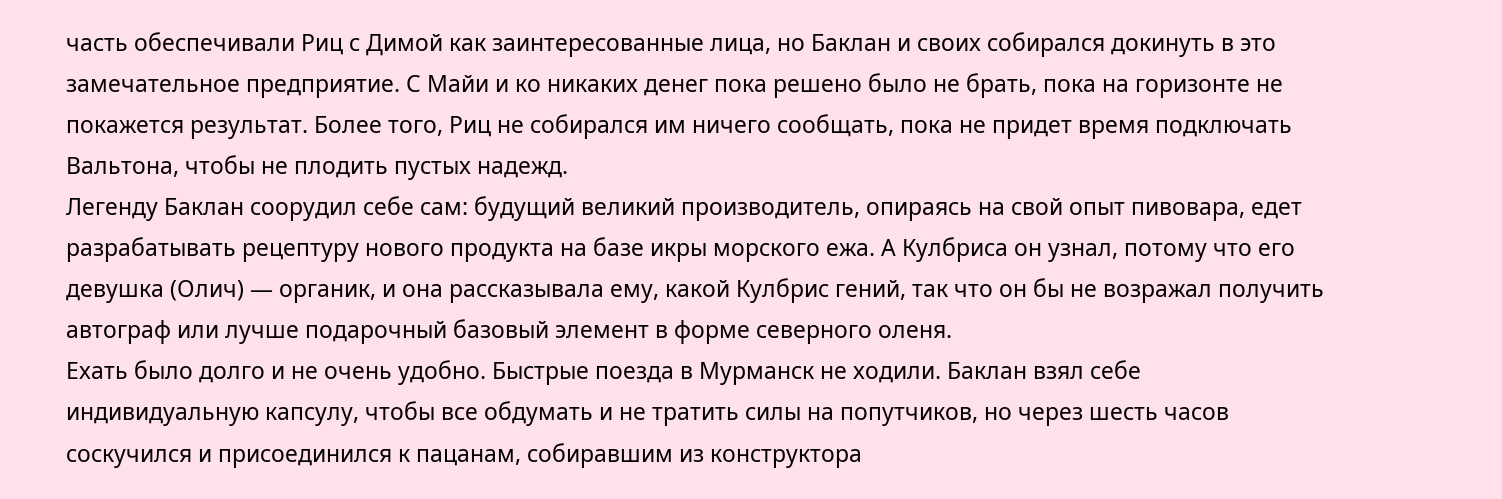часть обеспечивали Риц с Димой как заинтересованные лица, но Баклан и своих собирался докинуть в это замечательное предприятие. С Майи и ко никаких денег пока решено было не брать, пока на горизонте не покажется результат. Более того, Риц не собирался им ничего сообщать, пока не придет время подключать Вальтона, чтобы не плодить пустых надежд.
Легенду Баклан соорудил себе сам: будущий великий производитель, опираясь на свой опыт пивовара, едет разрабатывать рецептуру нового продукта на базе икры морского ежа. А Кулбриса он узнал, потому что его девушка (Олич) — органик, и она рассказывала ему, какой Кулбрис гений, так что он бы не возражал получить автограф или лучше подарочный базовый элемент в форме северного оленя.
Ехать было долго и не очень удобно. Быстрые поезда в Мурманск не ходили. Баклан взял себе индивидуальную капсулу, чтобы все обдумать и не тратить силы на попутчиков, но через шесть часов соскучился и присоединился к пацанам, собиравшим из конструктора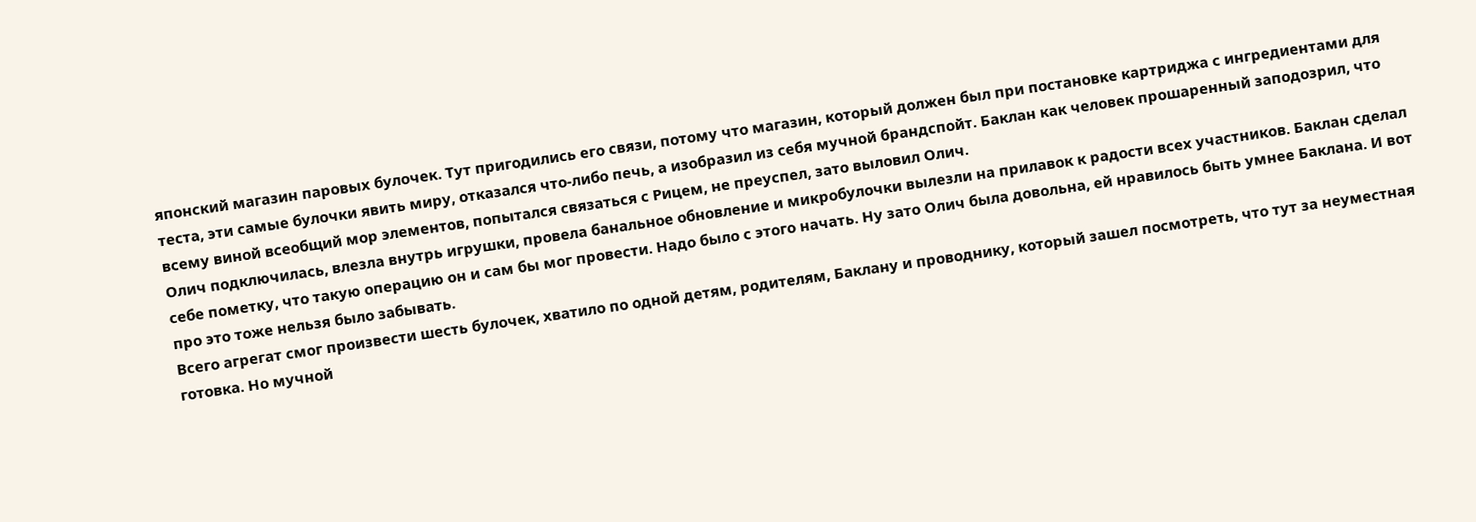японский магазин паровых булочек. Тут пригодились его связи, потому что магазин, который должен был при постановке картриджа с ингредиентами для теста, эти самые булочки явить миру, отказался что-либо печь, а изобразил из себя мучной брандспойт. Баклан как человек прошаренный заподозрил, что всему виной всеобщий мор элементов, попытался связаться с Рицем, не преуспел, зато выловил Олич.
Олич подключилась, влезла внутрь игрушки, провела банальное обновление и микробулочки вылезли на прилавок к радости всех участников. Баклан сделал себе пометку, что такую операцию он и сам бы мог провести. Надо было с этого начать. Ну зато Олич была довольна, ей нравилось быть умнее Баклана. И вот про это тоже нельзя было забывать.
Всего агрегат смог произвести шесть булочек, хватило по одной детям, родителям, Баклану и проводнику, который зашел посмотреть, что тут за неуместная готовка. Но мучной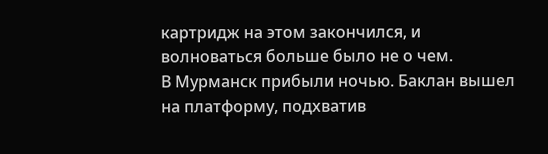картридж на этом закончился, и волноваться больше было не о чем.
В Мурманск прибыли ночью. Баклан вышел на платформу, подхватив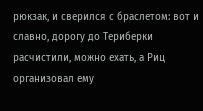рюкзак, и сверился с браслетом: вот и славно, дорогу до Териберки расчистили, можно ехать, а Риц организовал ему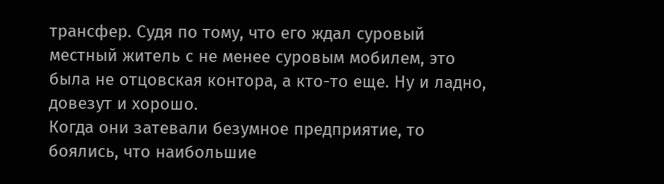трансфер. Судя по тому, что его ждал суровый местный житель с не менее суровым мобилем, это была не отцовская контора, а кто-то еще. Ну и ладно, довезут и хорошо.
Когда они затевали безумное предприятие, то боялись, что наибольшие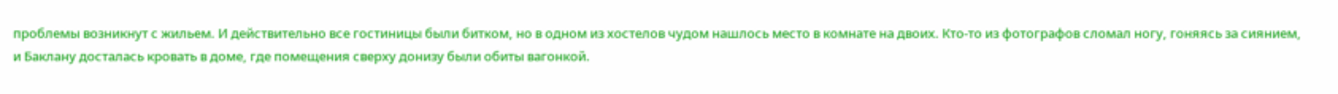проблемы возникнут с жильем. И действительно все гостиницы были битком, но в одном из хостелов чудом нашлось место в комнате на двоих. Кто-то из фотографов сломал ногу, гоняясь за сиянием, и Баклану досталась кровать в доме, где помещения сверху донизу были обиты вагонкой.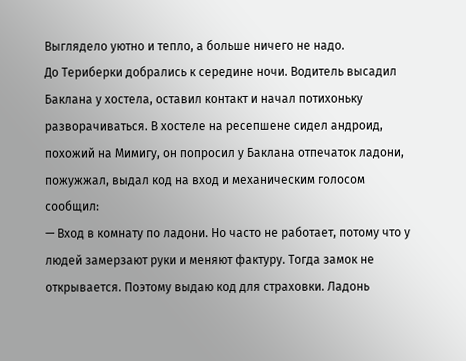Выглядело уютно и тепло, а больше ничего не надо.
До Териберки добрались к середине ночи. Водитель высадил Баклана у хостела, оставил контакт и начал потихоньку разворачиваться. В хостеле на ресепшене сидел андроид, похожий на Мимигу, он попросил у Баклана отпечаток ладони, пожужжал, выдал код на вход и механическим голосом сообщил:
— Вход в комнату по ладони. Но часто не работает, потому что у людей замерзают руки и меняют фактуру. Тогда замок не открывается. Поэтому выдаю код для страховки. Ладонь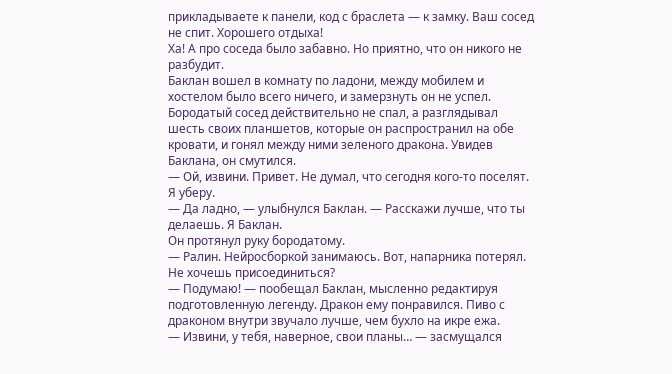прикладываете к панели, код с браслета — к замку. Ваш сосед не спит. Хорошего отдыха!
Ха! А про соседа было забавно. Но приятно, что он никого не разбудит.
Баклан вошел в комнату по ладони, между мобилем и хостелом было всего ничего, и замерзнуть он не успел. Бородатый сосед действительно не спал, а разглядывал шесть своих планшетов, которые он распространил на обе кровати, и гонял между ними зеленого дракона. Увидев Баклана, он смутился.
— Ой, извини. Привет. Не думал, что сегодня кого-то поселят. Я уберу.
— Да ладно, — улыбнулся Баклан. — Расскажи лучше, что ты делаешь. Я Баклан.
Он протянул руку бородатому.
— Ралин. Нейросборкой занимаюсь. Вот, напарника потерял. Не хочешь присоединиться?
— Подумаю! — пообещал Баклан, мысленно редактируя подготовленную легенду. Дракон ему понравился. Пиво с драконом внутри звучало лучше, чем бухло на икре ежа.
— Извини, у тебя, наверное, свои планы… — засмущался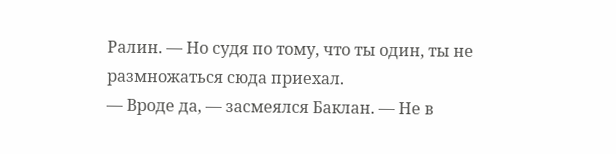Ралин. — Но судя по тому, что ты один, ты не размножаться сюда приехал.
— Вроде да, — засмеялся Баклан. — Не в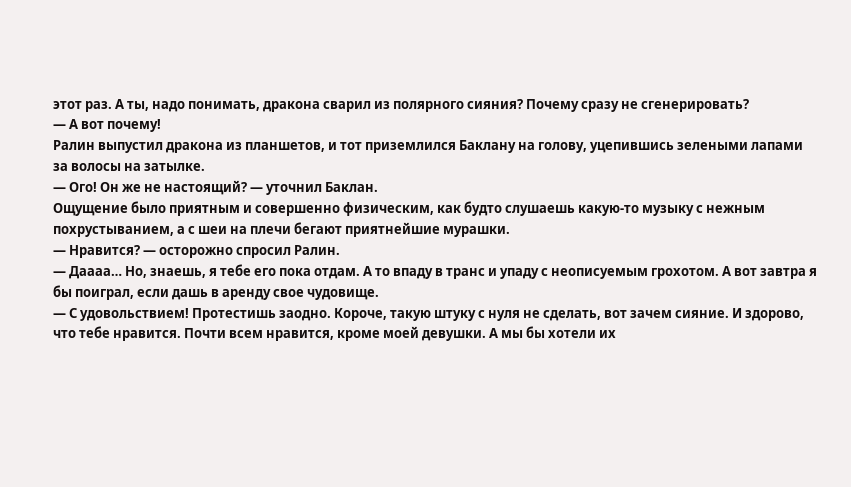этот раз. А ты, надо понимать, дракона сварил из полярного сияния? Почему сразу не сгенерировать?
— А вот почему!
Ралин выпустил дракона из планшетов, и тот приземлился Баклану на голову, уцепившись зелеными лапами за волосы на затылке.
— Ого! Он же не настоящий? — уточнил Баклан.
Ощущение было приятным и совершенно физическим, как будто слушаешь какую-то музыку с нежным похрустыванием, а с шеи на плечи бегают приятнейшие мурашки.
— Нравится? — осторожно спросил Ралин.
— Даааа… Но, знаешь, я тебе его пока отдам. А то впаду в транс и упаду с неописуемым грохотом. А вот завтра я бы поиграл, если дашь в аренду свое чудовище.
— С удовольствием! Протестишь заодно. Короче, такую штуку с нуля не сделать, вот зачем сияние. И здорово, что тебе нравится. Почти всем нравится, кроме моей девушки. А мы бы хотели их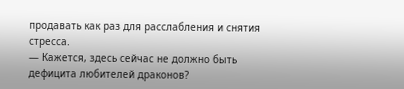продавать как раз для расслабления и снятия стресса.
— Кажется, здесь сейчас не должно быть дефицита любителей драконов?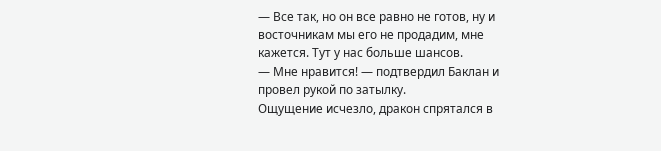— Все так, но он все равно не готов, ну и восточникам мы его не продадим, мне кажется. Тут у нас больше шансов.
— Мне нравится! — подтвердил Баклан и провел рукой по затылку.
Ощущение исчезло, дракон спрятался в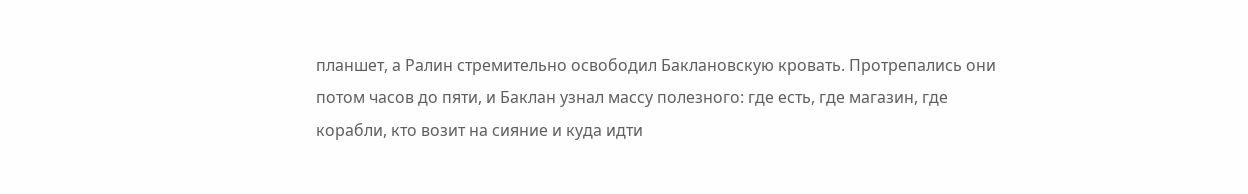планшет, а Ралин стремительно освободил Баклановскую кровать. Протрепались они потом часов до пяти, и Баклан узнал массу полезного: где есть, где магазин, где корабли, кто возит на сияние и куда идти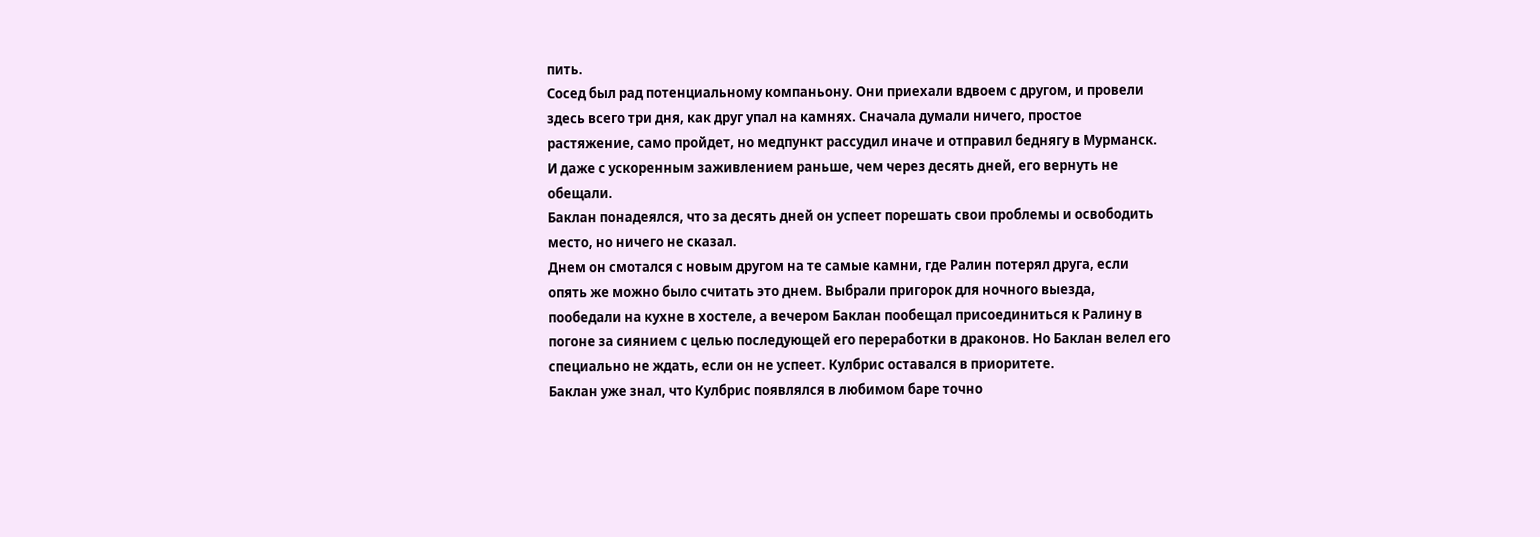пить.
Сосед был рад потенциальному компаньону. Они приехали вдвоем с другом, и провели здесь всего три дня, как друг упал на камнях. Сначала думали ничего, простое растяжение, само пройдет, но медпункт рассудил иначе и отправил беднягу в Мурманск. И даже с ускоренным заживлением раньше, чем через десять дней, его вернуть не обещали.
Баклан понадеялся, что за десять дней он успеет порешать свои проблемы и освободить место, но ничего не сказал.
Днем он смотался с новым другом на те самые камни, где Ралин потерял друга, если опять же можно было считать это днем. Выбрали пригорок для ночного выезда, пообедали на кухне в хостеле, а вечером Баклан пообещал присоединиться к Ралину в погоне за сиянием с целью последующей его переработки в драконов. Но Баклан велел его специально не ждать, если он не успеет. Кулбрис оставался в приоритете.
Баклан уже знал, что Кулбрис появлялся в любимом баре точно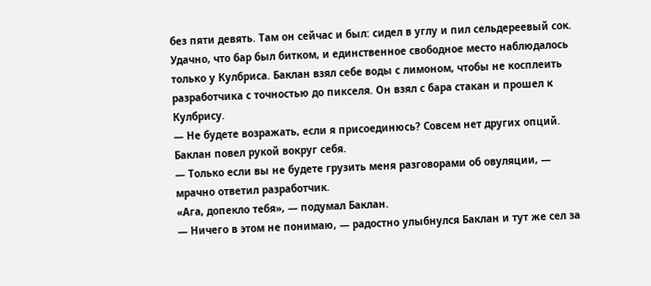без пяти девять. Там он сейчас и был: сидел в углу и пил сельдереевый сок. Удачно, что бар был битком, и единственное свободное место наблюдалось только у Кулбриса. Баклан взял себе воды с лимоном, чтобы не косплеить разработчика с точностью до пикселя. Он взял с бара стакан и прошел к Кулбрису.
— Не будете возражать, если я присоединюсь? Совсем нет других опций.
Баклан повел рукой вокруг себя.
— Только если вы не будете грузить меня разговорами об овуляции, — мрачно ответил разработчик.
«Ага, допекло тебя», — подумал Баклан.
— Ничего в этом не понимаю, — радостно улыбнулся Баклан и тут же сел за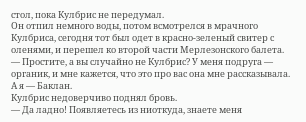стол, пока Кулбрис не передумал.
Он отпил немного воды, потом всмотрелся в мрачного Кулбриса, сегодня тот был одет в красно-зеленый свитер с оленями, и перешел ко второй части Мерлезонского балета.
— Простите, а вы случайно не Кулбрис? У меня подруга — органик, и мне кажется, что это про вас она мне рассказывала. А я — Баклан.
Кулбрис недоверчиво поднял бровь.
— Да ладно! Появляетесь из ниоткуда, знаете меня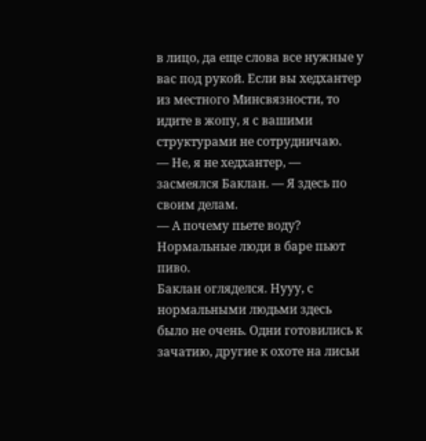в лицо, да еще слова все нужные у вас под рукой. Если вы хедхантер из местного Минсвязности, то идите в жопу, я с вашими структурами не сотрудничаю.
— Не, я не хедхантер, — засмеялся Баклан. — Я здесь по своим делам.
— А почему пьете воду? Нормальные люди в баре пьют пиво.
Баклан огляделся. Нууу, с нормальными людьми здесь было не очень. Одни готовились к зачатию, другие к охоте на лисьи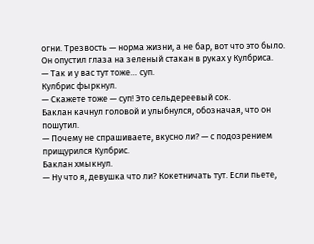огни. Трезвость — норма жизни, а не бар, вот что это было. Он опустил глаза на зеленый стакан в руках у Кулбриса.
— Так и у вас тут тоже… суп.
Кулбрис фыркнул.
— Скажете тоже — суп! Это сельдереевый сок.
Баклан качнул головой и улыбнулся, обозначая, что он пошутил.
— Почему не спрашиваете, вкусно ли? — с подозрением прищурился Кулбрис.
Баклан хмыкнул.
— Ну что я, девушка что ли? Кокетничать тут. Если пьете,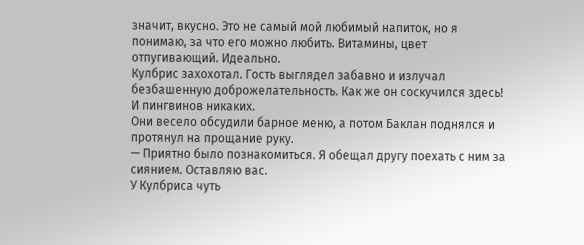значит, вкусно. Это не самый мой любимый напиток, но я понимаю, за что его можно любить. Витамины, цвет отпугивающий. Идеально.
Кулбрис захохотал. Гость выглядел забавно и излучал безбашенную доброжелательность. Как же он соскучился здесь! И пингвинов никаких.
Они весело обсудили барное меню, а потом Баклан поднялся и протянул на прощание руку.
— Приятно было познакомиться. Я обещал другу поехать с ним за сиянием. Оставляю вас.
У Кулбриса чуть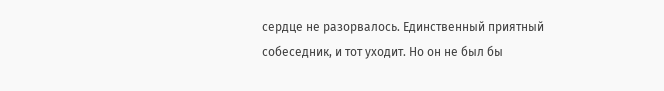сердце не разорвалось. Единственный приятный собеседник, и тот уходит. Но он не был бы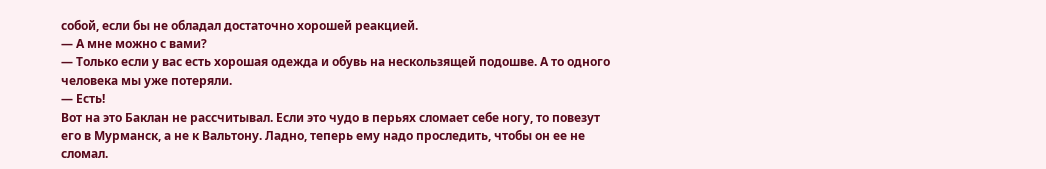собой, если бы не обладал достаточно хорошей реакцией.
— А мне можно с вами?
— Только если у вас есть хорошая одежда и обувь на нескользящей подошве. А то одного человека мы уже потеряли.
— Есть!
Вот на это Баклан не рассчитывал. Если это чудо в перьях сломает себе ногу, то повезут его в Мурманск, а не к Вальтону. Ладно, теперь ему надо проследить, чтобы он ее не сломал.